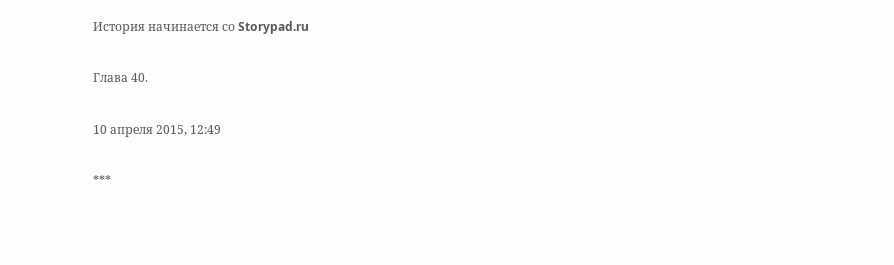История начинается со Storypad.ru

Глава 40.

10 апреля 2015, 12:49

***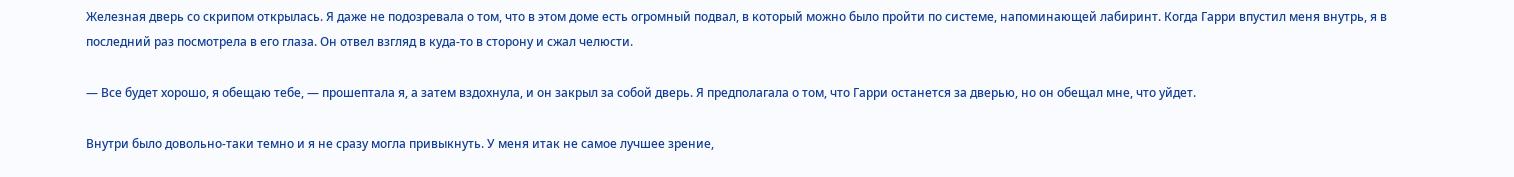Железная дверь со скрипом открылась. Я даже не подозревала о том, что в этом доме есть огромный подвал, в который можно было пройти по системе, напоминающей лабиринт. Когда Гарри впустил меня внутрь, я в последний раз посмотрела в его глаза. Он отвел взгляд в куда-то в сторону и сжал челюсти.

— Все будет хорошо, я обещаю тебе, — прошептала я, а затем вздохнула, и он закрыл за собой дверь. Я предполагала о том, что Гарри останется за дверью, но он обещал мне, что уйдет.

Внутри было довольно-таки темно и я не сразу могла привыкнуть. У меня итак не самое лучшее зрение,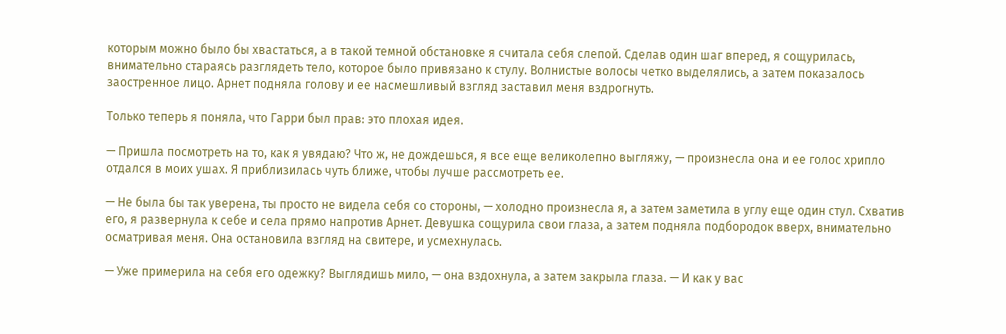которым можно было бы хвастаться, а в такой темной обстановке я считала себя слепой. Сделав один шаг вперед, я сощурилась, внимательно стараясь разглядеть тело, которое было привязано к стулу. Волнистые волосы четко выделялись, а затем показалось заостренное лицо. Арнет подняла голову и ее насмешливый взгляд заставил меня вздрогнуть.

Только теперь я поняла, что Гарри был прав: это плохая идея.

— Пришла посмотреть на то, как я увядаю? Что ж, не дождешься, я все еще великолепно выгляжу, — произнесла она и ее голос хрипло отдался в моих ушах. Я приблизилась чуть ближе, чтобы лучше рассмотреть ее.

— Не была бы так уверена, ты просто не видела себя со стороны, — холодно произнесла я, а затем заметила в углу еще один стул. Схватив его, я развернула к себе и села прямо напротив Арнет. Девушка сощурила свои глаза, а затем подняла подбородок вверх, внимательно осматривая меня. Она остановила взгляд на свитере, и усмехнулась.

— Уже примерила на себя его одежку? Выглядишь мило, — она вздохнула, а затем закрыла глаза. — И как у вас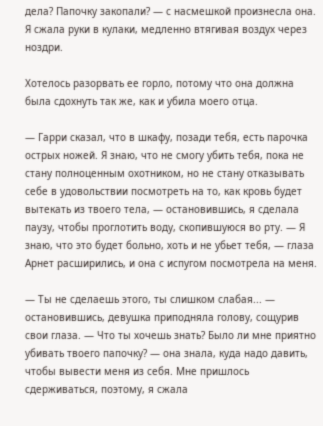дела? Папочку закопали? — с насмешкой произнесла она. Я сжала руки в кулаки, медленно втягивая воздух через ноздри.

Хотелось разорвать ее горло, потому что она должна была сдохнуть так же, как и убила моего отца.

— Гарри сказал, что в шкафу, позади тебя, есть парочка острых ножей. Я знаю, что не смогу убить тебя, пока не стану полноценным охотником, но не стану отказывать себе в удовольствии посмотреть на то, как кровь будет вытекать из твоего тела, — остановившись, я сделала паузу, чтобы проглотить воду, скопившуюся во рту. — Я знаю, что это будет больно, хоть и не убьет тебя, — глаза Арнет расширились, и она с испугом посмотрела на меня.

— Ты не сделаешь этого, ты слишком слабая... — остановившись, девушка приподняла голову, сощурив свои глаза. — Что ты хочешь знать? Было ли мне приятно убивать твоего папочку? — она знала, куда надо давить, чтобы вывести меня из себя. Мне пришлось сдерживаться, поэтому, я сжала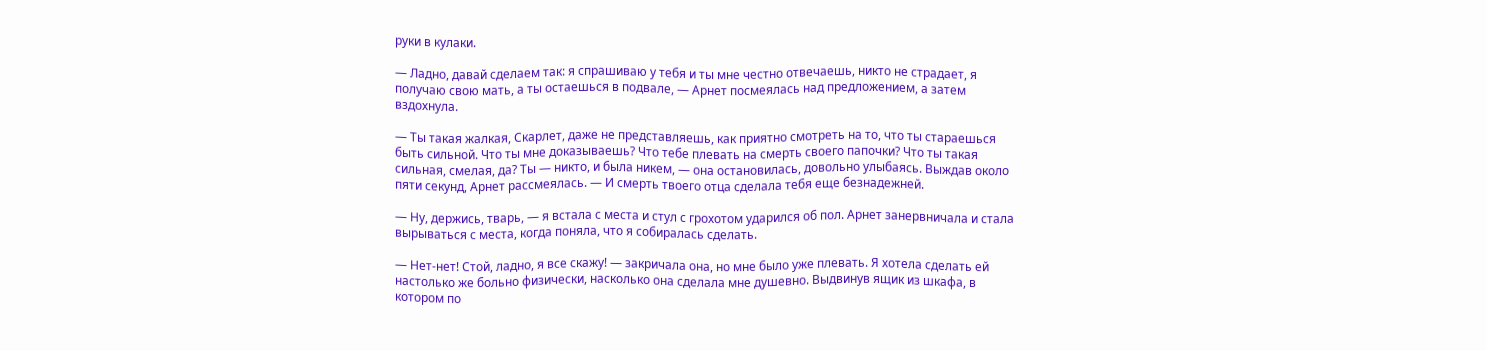руки в кулаки.

— Ладно, давай сделаем так: я спрашиваю у тебя и ты мне честно отвечаешь, никто не страдает, я получаю свою мать, а ты остаешься в подвале, — Арнет посмеялась над предложением, а затем вздохнула.

— Ты такая жалкая, Скарлет, даже не представляешь, как приятно смотреть на то, что ты стараешься быть сильной. Что ты мне доказываешь? Что тебе плевать на смерть своего папочки? Что ты такая сильная, смелая, да? Ты — никто, и была никем, — она остановилась, довольно улыбаясь. Выждав около пяти секунд, Арнет рассмеялась. — И смерть твоего отца сделала тебя еще безнадежней.

— Ну, держись, тварь, — я встала с места и стул с грохотом ударился об пол. Арнет занервничала и стала вырываться с места, когда поняла, что я собиралась сделать.

— Нет-нет! Стой, ладно, я все скажу! — закричала она, но мне было уже плевать. Я хотела сделать ей настолько же больно физически, насколько она сделала мне душевно. Выдвинув ящик из шкафа, в котором по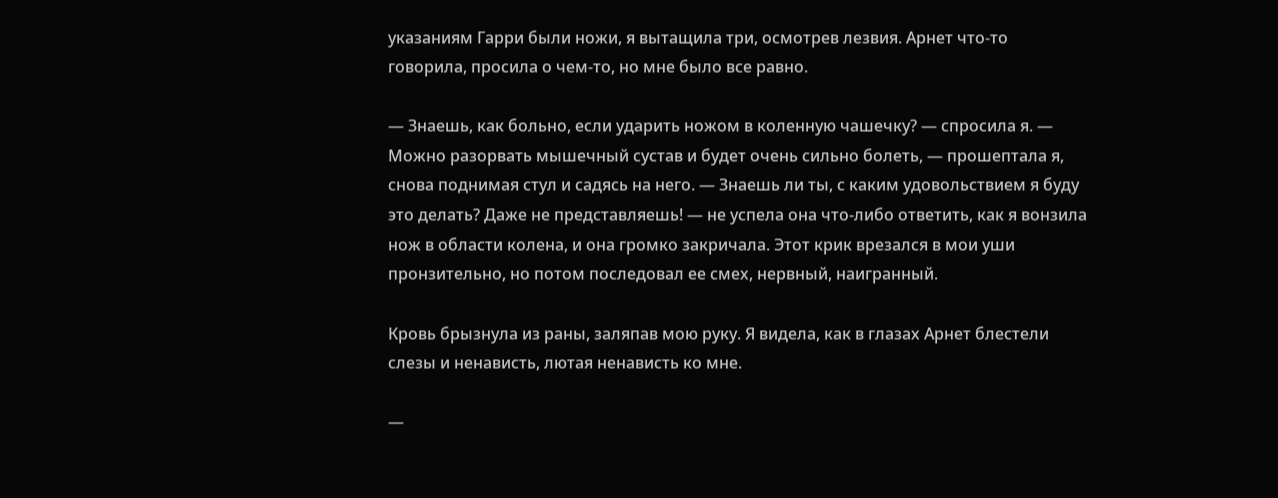указаниям Гарри были ножи, я вытащила три, осмотрев лезвия. Арнет что-то говорила, просила о чем-то, но мне было все равно.

— Знаешь, как больно, если ударить ножом в коленную чашечку? — спросила я. — Можно разорвать мышечный сустав и будет очень сильно болеть, — прошептала я, снова поднимая стул и садясь на него. — Знаешь ли ты, с каким удовольствием я буду это делать? Даже не представляешь! — не успела она что-либо ответить, как я вонзила нож в области колена, и она громко закричала. Этот крик врезался в мои уши пронзительно, но потом последовал ее смех, нервный, наигранный.

Кровь брызнула из раны, заляпав мою руку. Я видела, как в глазах Арнет блестели слезы и ненависть, лютая ненависть ко мне.

—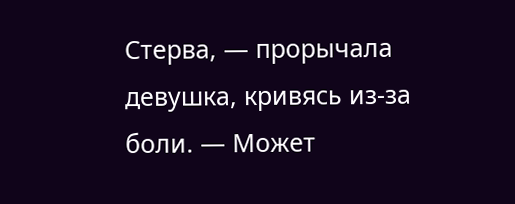Стерва, — прорычала девушка, кривясь из-за боли. — Может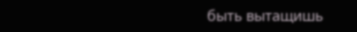быть вытащишь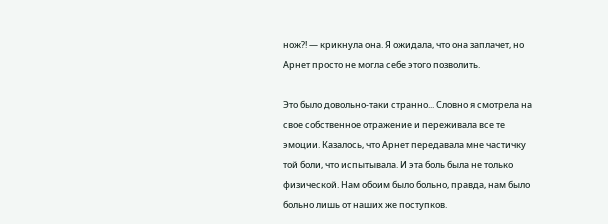нож?! — крикнула она. Я ожидала, что она заплачет, но Арнет просто не могла себе этого позволить.

Это было довольно-таки странно... Словно я смотрела на свое собственное отражение и переживала все те эмоции. Казалось, что Арнет передавала мне частичку той боли, что испытывала. И эта боль была не только физической. Нам обоим было больно, правда, нам было больно лишь от наших же поступков.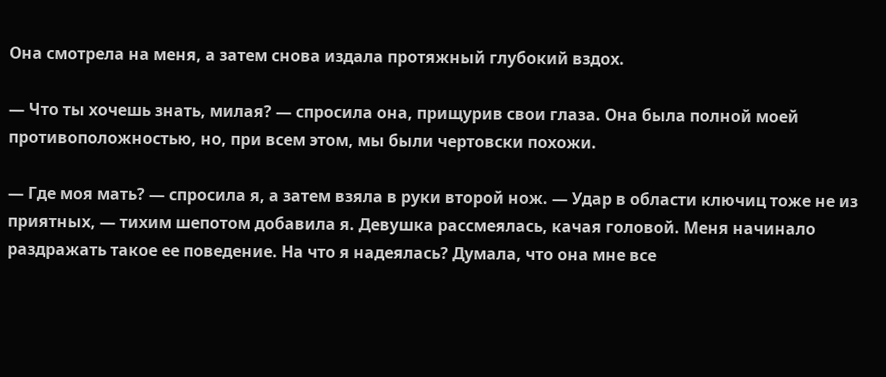Она смотрела на меня, а затем снова издала протяжный глубокий вздох.

— Что ты хочешь знать, милая? — спросила она, прищурив свои глаза. Она была полной моей противоположностью, но, при всем этом, мы были чертовски похожи.

— Где моя мать? — спросила я, а затем взяла в руки второй нож. — Удар в области ключиц тоже не из приятных, — тихим шепотом добавила я. Девушка рассмеялась, качая головой. Меня начинало раздражать такое ее поведение. На что я надеялась? Думала, что она мне все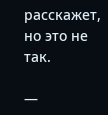расскажет, но это не так.

—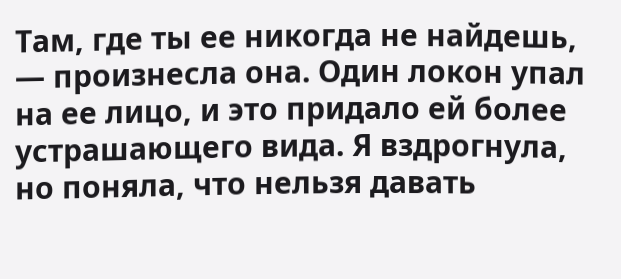Там, где ты ее никогда не найдешь, — произнесла она. Один локон упал на ее лицо, и это придало ей более устрашающего вида. Я вздрогнула, но поняла, что нельзя давать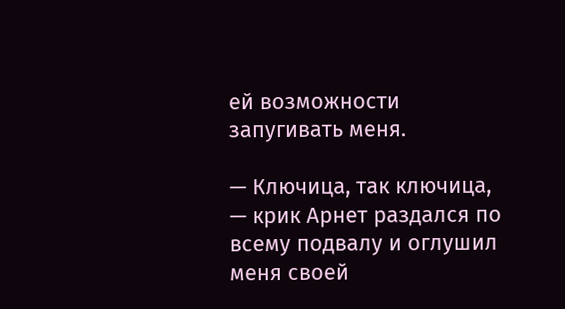ей возможности запугивать меня.

— Ключица, так ключица, — крик Арнет раздался по всему подвалу и оглушил меня своей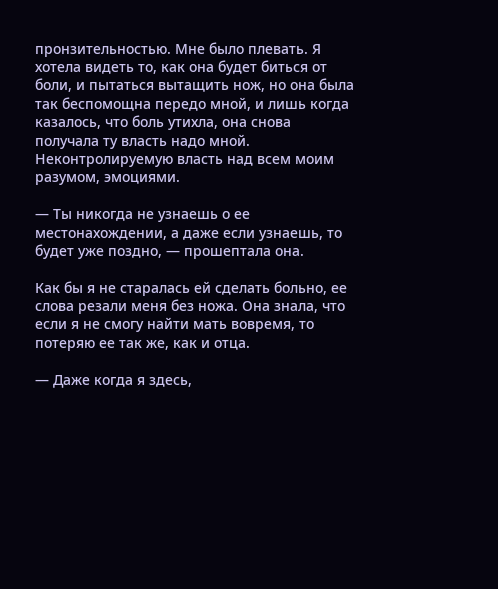пронзительностью. Мне было плевать. Я хотела видеть то, как она будет биться от боли, и пытаться вытащить нож, но она была так беспомощна передо мной, и лишь когда казалось, что боль утихла, она снова получала ту власть надо мной. Неконтролируемую власть над всем моим разумом, эмоциями.

— Ты никогда не узнаешь о ее местонахождении, а даже если узнаешь, то будет уже поздно, — прошептала она.

Как бы я не старалась ей сделать больно, ее слова резали меня без ножа. Она знала, что если я не смогу найти мать вовремя, то потеряю ее так же, как и отца.

— Даже когда я здесь,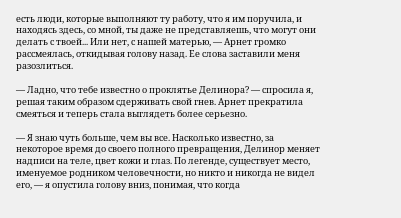есть люди, которые выполняют ту работу, что я им поручила, и находясь здесь, со мной, ты даже не представляешь, что могут они делать с твоей... Или нет, с нашей матерью, — Арнет громко рассмеялась, откидывая голову назад. Ее слова заставили меня разозлиться.

— Ладно, что тебе известно о проклятье Делинора? — спросила я, решая таким образом сдерживать свой гнев. Арнет прекратила смеяться и теперь стала выглядеть более серьезно.

— Я знаю чуть больше, чем вы все. Насколько известно, за некоторое время до своего полного превращения, Делинор меняет надписи на теле, цвет кожи и глаз. По легенде, существует место, именуемое родником человечности, но никто и никогда не видел его, — я опустила голову вниз, понимая, что когда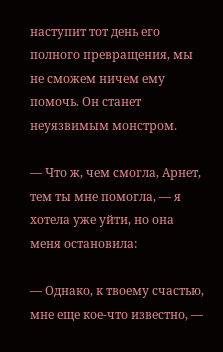наступит тот день его полного превращения, мы не сможем ничем ему помочь. Он станет неуязвимым монстром.

— Что ж, чем смогла, Арнет, тем ты мне помогла, — я хотела уже уйти, но она меня остановила:

— Однако, к твоему счастью, мне еще кое-что известно, —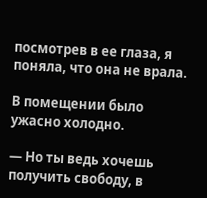посмотрев в ее глаза, я поняла, что она не врала.

В помещении было ужасно холодно.

— Но ты ведь хочешь получить свободу, в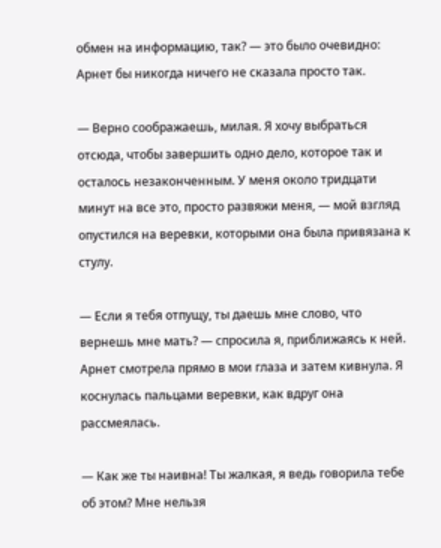обмен на информацию, так? — это было очевидно: Арнет бы никогда ничего не сказала просто так.

— Верно соображаешь, милая. Я хочу выбраться отсюда, чтобы завершить одно дело, которое так и осталось незаконченным. У меня около тридцати минут на все это, просто развяжи меня, — мой взгляд опустился на веревки, которыми она была привязана к стулу.

— Если я тебя отпущу, ты даешь мне слово, что вернешь мне мать? — спросила я, приближаясь к ней. Арнет смотрела прямо в мои глаза и затем кивнула. Я коснулась пальцами веревки, как вдруг она рассмеялась.

— Как же ты наивна! Ты жалкая, я ведь говорила тебе об этом? Мне нельзя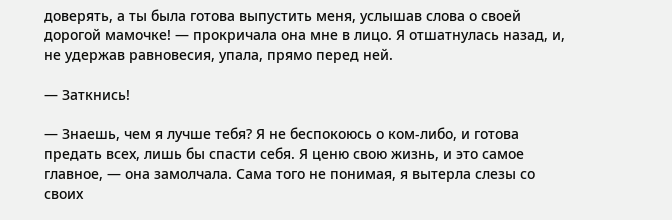доверять, а ты была готова выпустить меня, услышав слова о своей дорогой мамочке! — прокричала она мне в лицо. Я отшатнулась назад, и, не удержав равновесия, упала, прямо перед ней.

— Заткнись!

— Знаешь, чем я лучше тебя? Я не беспокоюсь о ком-либо, и готова предать всех, лишь бы спасти себя. Я ценю свою жизнь, и это самое главное, — она замолчала. Сама того не понимая, я вытерла слезы со своих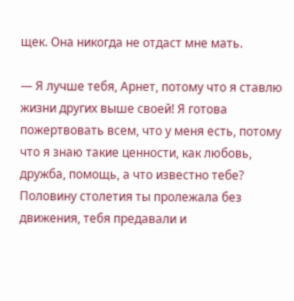щек. Она никогда не отдаст мне мать.

— Я лучше тебя, Арнет, потому что я ставлю жизни других выше своей! Я готова пожертвовать всем, что у меня есть, потому что я знаю такие ценности, как любовь, дружба, помощь, а что известно тебе? Половину столетия ты пролежала без движения, тебя предавали и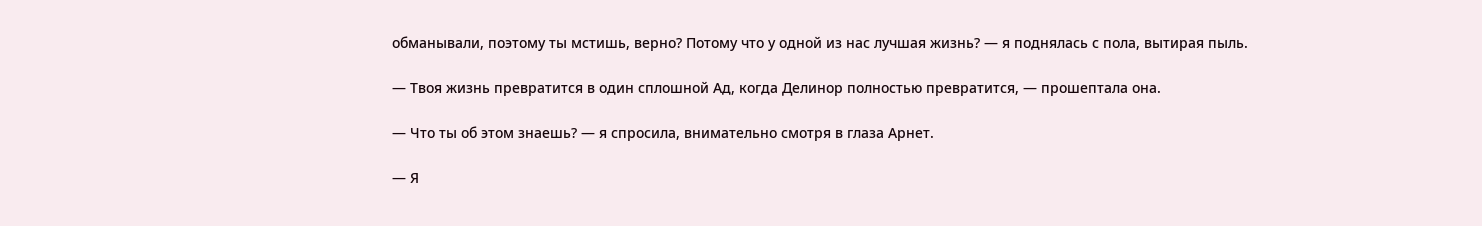обманывали, поэтому ты мстишь, верно? Потому что у одной из нас лучшая жизнь? — я поднялась с пола, вытирая пыль.

— Твоя жизнь превратится в один сплошной Ад, когда Делинор полностью превратится, — прошептала она.

— Что ты об этом знаешь? — я спросила, внимательно смотря в глаза Арнет.

— Я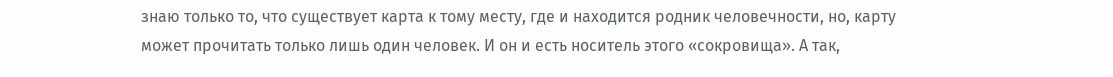знаю только то, что существует карта к тому месту, где и находится родник человечности, но, карту может прочитать только лишь один человек. И он и есть носитель этого «сокровища». А так,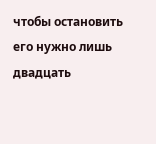чтобы остановить его нужно лишь двадцать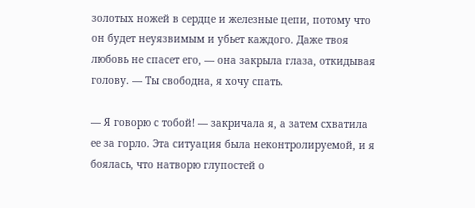золотых ножей в сердце и железные цепи, потому что он будет неуязвимым и убьет каждого. Даже твоя любовь не спасет его, — она закрыла глаза, откидывая голову. — Ты свободна, я хочу спать.

— Я говорю с тобой! — закричала я, а затем схватила ее за горло. Эта ситуация была неконтролируемой, и я боялась, что натворю глупостей о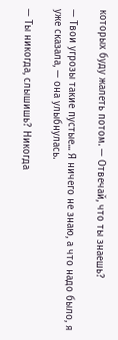которых буду жалеть потом. — Отвечай, что ты знаешь?

— Твои угрозы такие пустые... Я ничего не знаю, а что надо было, я уже сказала, — она улыбнулась.

— Ты никогда, слышишь? Никогда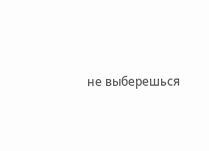не выберешься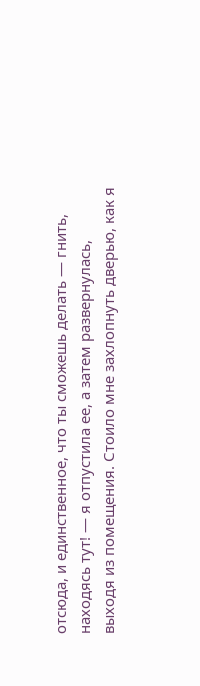отсюда, и единственное, что ты сможешь делать — гнить, находясь тут! — я отпустила ее, а затем развернулась, выходя из помещения. Стоило мне захлопнуть дверью, как я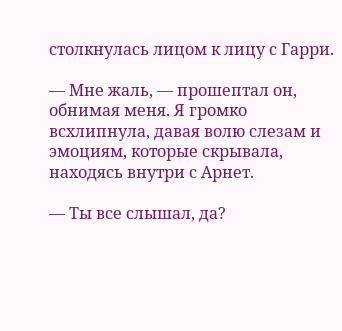столкнулась лицом к лицу с Гарри.

— Мне жаль, — прошептал он, обнимая меня. Я громко всхлипнула, давая волю слезам и эмоциям, которые скрывала, находясь внутри с Арнет.

— Ты все слышал, да?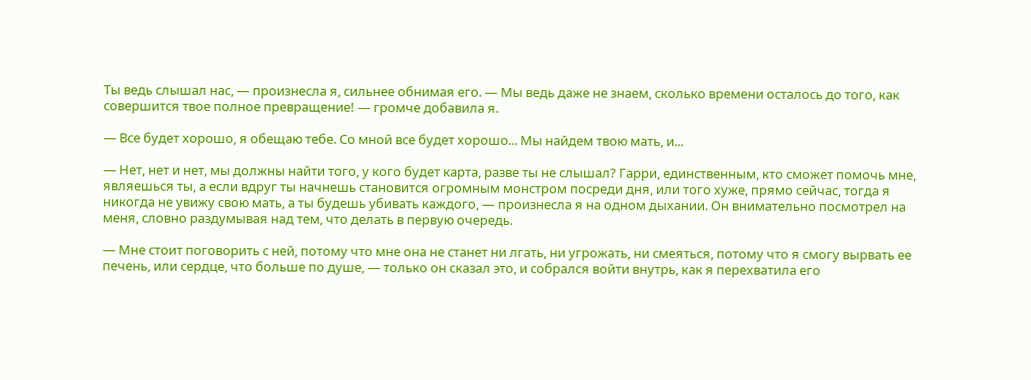Ты ведь слышал нас, — произнесла я, сильнее обнимая его. — Мы ведь даже не знаем, сколько времени осталось до того, как совершится твое полное превращение! — громче добавила я.

— Все будет хорошо, я обещаю тебе. Со мной все будет хорошо... Мы найдем твою мать, и...

— Нет, нет и нет, мы должны найти того, у кого будет карта, разве ты не слышал? Гарри, единственным, кто сможет помочь мне, являешься ты, а если вдруг ты начнешь становится огромным монстром посреди дня, или того хуже, прямо сейчас, тогда я никогда не увижу свою мать, а ты будешь убивать каждого, — произнесла я на одном дыхании. Он внимательно посмотрел на меня, словно раздумывая над тем, что делать в первую очередь.

— Мне стоит поговорить с ней, потому что мне она не станет ни лгать, ни угрожать, ни смеяться, потому что я смогу вырвать ее печень, или сердце, что больше по душе, — только он сказал это, и собрался войти внутрь, как я перехватила его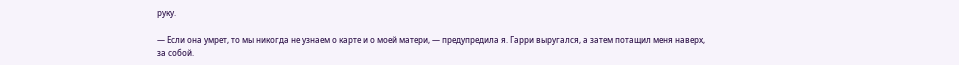руку.

— Если она умрет, то мы никогда не узнаем о карте и о моей матери, — предупредила я. Гарри выругался, а затем потащил меня наверх, за собой.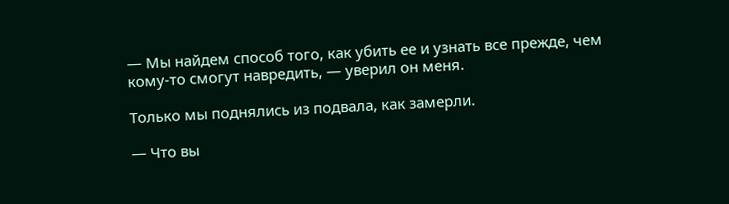— Мы найдем способ того, как убить ее и узнать все прежде, чем кому-то смогут навредить, — уверил он меня.

Только мы поднялись из подвала, как замерли.

— Что вы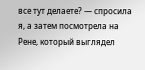все тут делаете? — спросила я, а затем посмотрела на Рене, который выглядел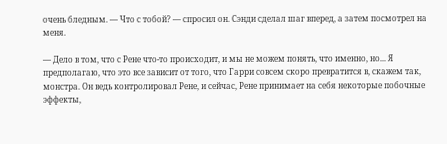очень бледным. — Что с тобой? — спросил он. Сэнди сделал шаг вперед, а затем посмотрел на меня.

— Дело в том, что с Рене что-то происходит, и мы не можем понять, что именно, но... Я предполагаю, что это все зависит от того, что Гарри совсем скоро превратится в, скажем так, монстра. Он ведь контролировал Рене, и сейчас, Рене принимает на себя некоторые побочные эффекты,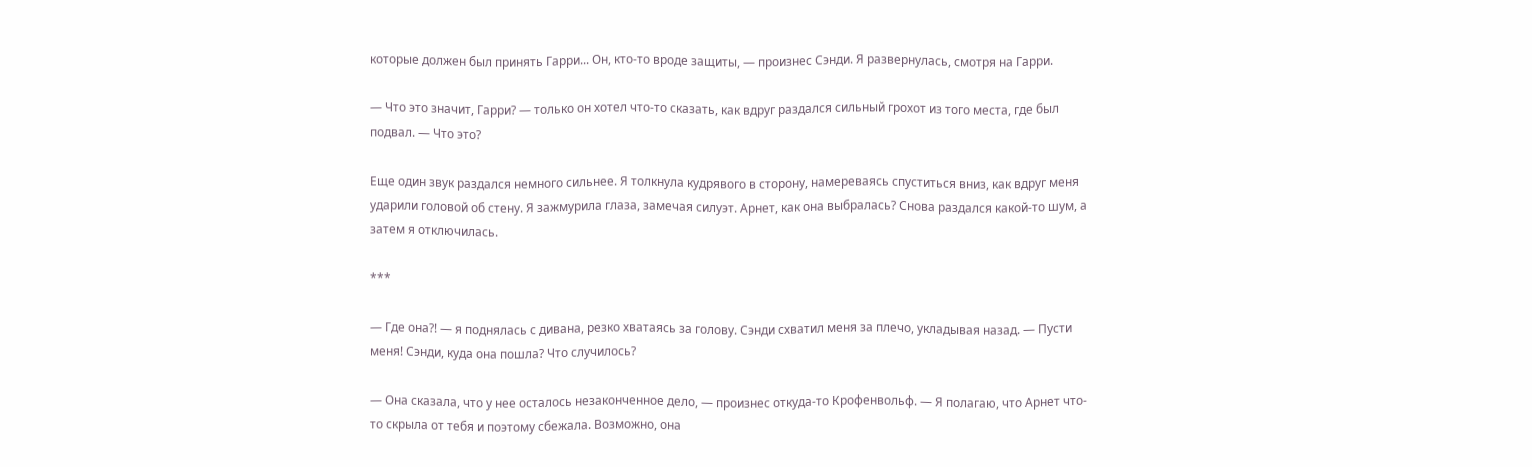которые должен был принять Гарри... Он, кто-то вроде защиты, — произнес Сэнди. Я развернулась, смотря на Гарри.

— Что это значит, Гарри? — только он хотел что-то сказать, как вдруг раздался сильный грохот из того места, где был подвал. — Что это?

Еще один звук раздался немного сильнее. Я толкнула кудрявого в сторону, намереваясь спуститься вниз, как вдруг меня ударили головой об стену. Я зажмурила глаза, замечая силуэт. Арнет, как она выбралась? Снова раздался какой-то шум, а затем я отключилась.

***

— Где она?! — я поднялась с дивана, резко хватаясь за голову. Сэнди схватил меня за плечо, укладывая назад. — Пусти меня! Сэнди, куда она пошла? Что случилось?

— Она сказала, что у нее осталось незаконченное дело, — произнес откуда-то Крофенвольф. — Я полагаю, что Арнет что-то скрыла от тебя и поэтому сбежала. Возможно, она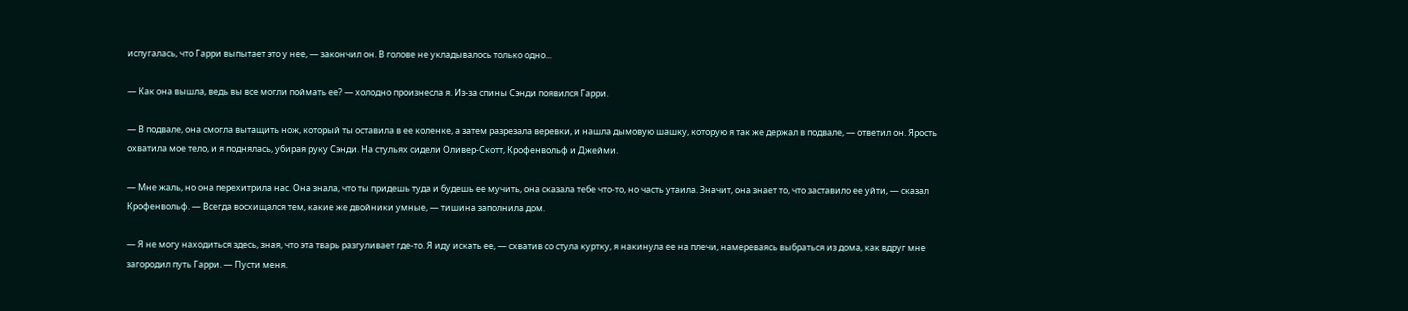испугалась, что Гарри выпытает это у нее, — закончил он. В голове не укладывалось только одно...

— Как она вышла, ведь вы все могли поймать ее? — холодно произнесла я. Из-за спины Сэнди появился Гарри.

— В подвале, она смогла вытащить нож, который ты оставила в ее коленке, а затем разрезала веревки, и нашла дымовую шашку, которую я так же держал в подвале, — ответил он. Ярость охватила мое тело, и я поднялась, убирая руку Сэнди. На стульях сидели Оливер-Скотт, Крофенвольф и Джейми.

— Мне жаль, но она перехитрила нас. Она знала, что ты придешь туда и будешь ее мучить, она сказала тебе что-то, но часть утаила. Значит, она знает то, что заставило ее уйти, — сказал Крофенвольф. — Всегда восхищался тем, какие же двойники умные, — тишина заполнила дом.

— Я не могу находиться здесь, зная, что эта тварь разгуливает где-то. Я иду искать ее, — схватив со стула куртку, я накинула ее на плечи, намереваясь выбраться из дома, как вдруг мне загородил путь Гарри. — Пусти меня.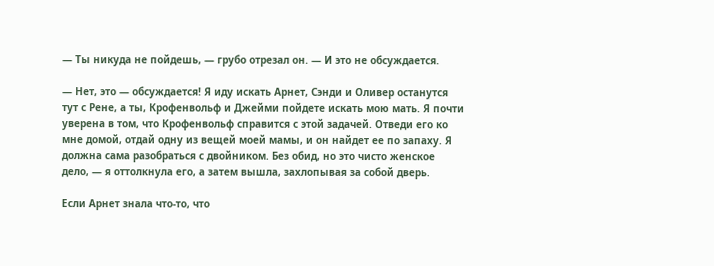— Ты никуда не пойдешь, — грубо отрезал он. — И это не обсуждается.

— Нет, это — обсуждается! Я иду искать Арнет, Сэнди и Оливер останутся тут с Рене, а ты, Крофенвольф и Джейми пойдете искать мою мать. Я почти уверена в том, что Крофенвольф справится с этой задачей. Отведи его ко мне домой, отдай одну из вещей моей мамы, и он найдет ее по запаху. Я должна сама разобраться с двойником. Без обид, но это чисто женское дело, — я оттолкнула его, а затем вышла, захлопывая за собой дверь.

Если Арнет знала что-то, что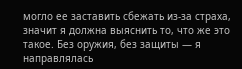могло ее заставить сбежать из-за страха, значит я должна выяснить то, что же это такое. Без оружия, без защиты — я направлялась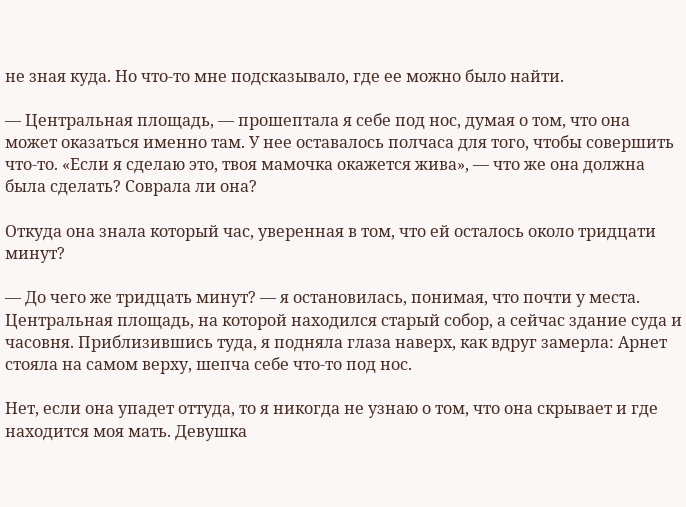не зная куда. Но что-то мне подсказывало, где ее можно было найти.

— Центральная площадь, — прошептала я себе под нос, думая о том, что она может оказаться именно там. У нее оставалось полчаса для того, чтобы совершить что-то. «Если я сделаю это, твоя мамочка окажется жива», — что же она должна была сделать? Соврала ли она?

Откуда она знала который час, уверенная в том, что ей осталось около тридцати минут?

— До чего же тридцать минут? — я остановилась, понимая, что почти у места. Центральная площадь, на которой находился старый собор, а сейчас здание суда и часовня. Приблизившись туда, я подняла глаза наверх, как вдруг замерла: Арнет стояла на самом верху, шепча себе что-то под нос.

Нет, если она упадет оттуда, то я никогда не узнаю о том, что она скрывает и где находится моя мать. Девушка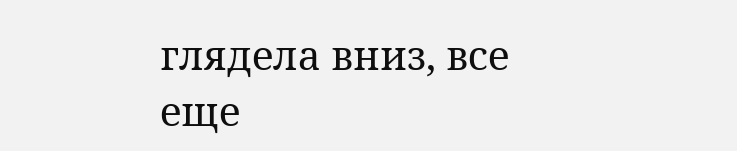глядела вниз, все еще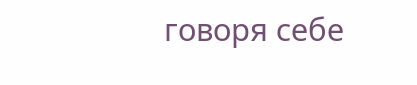говоря себе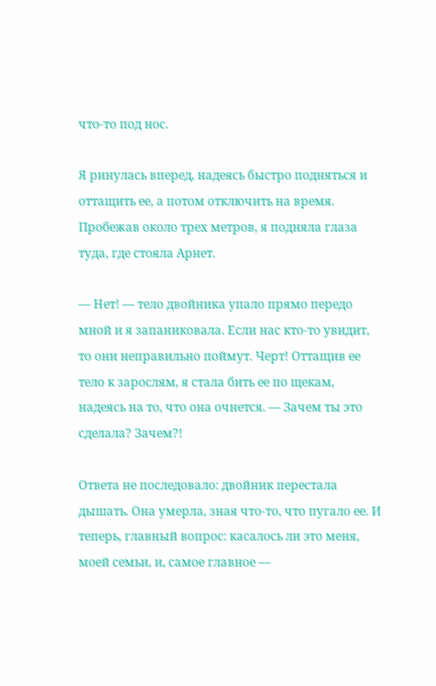что-то под нос.

Я ринулась вперед, надеясь быстро подняться и оттащить ее, а потом отключить на время. Пробежав около трех метров, я подняла глаза туда, где стояла Арнет.

— Нет! — тело двойника упало прямо передо мной и я запаниковала. Если нас кто-то увидит, то они неправильно поймут. Черт! Оттащив ее тело к зарослям, я стала бить ее по щекам, надеясь на то, что она очнется. — Зачем ты это сделала? Зачем?!

Ответа не последовало: двойник перестала дышать. Она умерла, зная что-то, что пугало ее. И теперь, главный вопрос: касалось ли это меня, моей семьи, и, самое главное —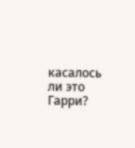касалось ли это Гарри?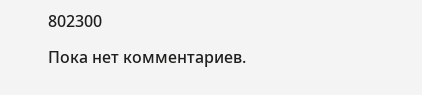802300

Пока нет комментариев.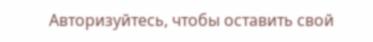Авторизуйтесь, чтобы оставить свой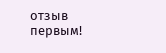отзыв первым!